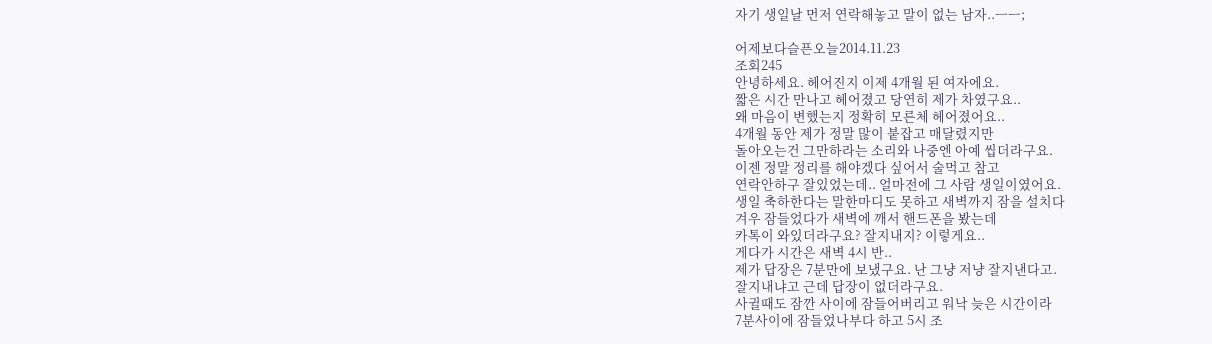자기 생일날 먼저 연락해놓고 말이 없는 남자..ㅡㅡ;

어제보다슬픈오늘2014.11.23
조회245
안녕하세요. 헤어진지 이제 4개월 된 여자에요.
짧은 시간 만나고 헤어졌고 당연히 제가 차였구요..
왜 마음이 변했는지 정확히 모른체 헤어졌어요..
4개월 동안 제가 정말 많이 붙잡고 매달렸지만
돌아오는건 그만하라는 소리와 나중엔 아예 씹더라구요.
이젠 정말 정리를 해야겠다 싶어서 술먹고 참고
연락안하구 잘있었는데.. 얼마전에 그 사람 생일이였어요.
생일 축하한다는 말한마디도 못하고 새벽까지 잠을 설치다
겨우 잠들었다가 새벽에 깨서 핸드폰을 봤는데
카톡이 와있더라구요? 잘지내지? 이렇게요..
게다가 시간은 새벽 4시 반..
제가 답장은 7분만에 보냈구요. 난 그냥 저냥 잘지낸다고.
잘지내냐고 근데 답장이 없더라구요.
사귈때도 잠깐 사이에 잠들어버리고 워낙 늦은 시간이라
7분사이에 잠들었나부다 하고 5시 조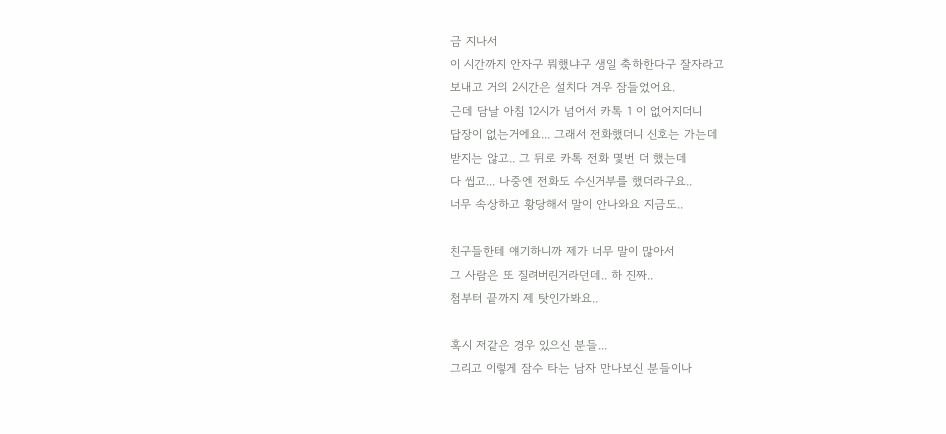금 지나서
이 시간까지 안자구 뭐했냐구 생일 축하한다구 잘자라고
보내고 거의 2시간은 설치다 겨우 잠들었어요.
근데 담날 아침 12시가 넘어서 카톡 1 이 없어지더니
답장이 없는거에요... 그래서 전화했더니 신호는 가는데
받지는 않고.. 그 뒤로 카톡 전화 몇번 더 했는데
다 씹고... 나중엔 전화도 수신거부를 했더라구요..
너무 속상하고 황당해서 말이 안나와요 지금도..

친구들한테 얘기하니까 제가 너무 말이 많아서
그 사람은 또 질려버린거라던데.. 하 진짜..
첨부터 끝까지 제 탓인가봐요..

혹시 저같은 경우 있으신 분들...
그리고 이렇게 잠수 타는 남자 만나보신 분들이나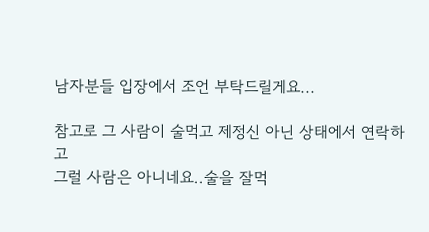남자분들 입장에서 조언 부탁드릴게요...

참고로 그 사람이 술먹고 제정신 아닌 상태에서 연락하고
그럴 사람은 아니네요..술을 잘먹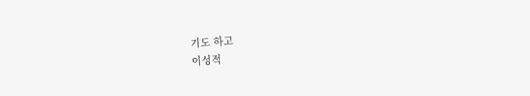기도 하고
이성적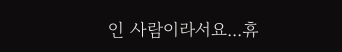인 사람이라서요...휴